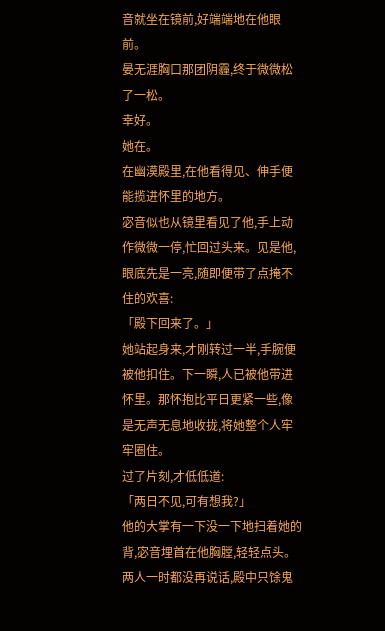音就坐在镜前,好端端地在他眼前。
晏无涯胸口那团阴霾,终于微微松了一松。
幸好。
她在。
在幽漠殿里,在他看得见、伸手便能揽进怀里的地方。
宓音似也从镜里看见了他,手上动作微微一停,忙回过头来。见是他,眼底先是一亮,随即便带了点掩不住的欢喜:
「殿下回来了。」
她站起身来,才刚转过一半,手腕便被他扣住。下一瞬,人已被他带进怀里。那怀抱比平日更紧一些,像是无声无息地收拢,将她整个人牢牢圈住。
过了片刻,才低低道:
「两日不见,可有想我?」
他的大掌有一下没一下地扫着她的背,宓音埋首在他胸膛,轻轻点头。
两人一时都没再说话,殿中只馀鬼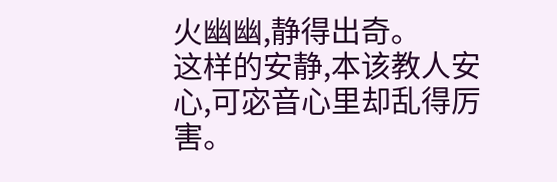火幽幽,静得出奇。
这样的安静,本该教人安心,可宓音心里却乱得厉害。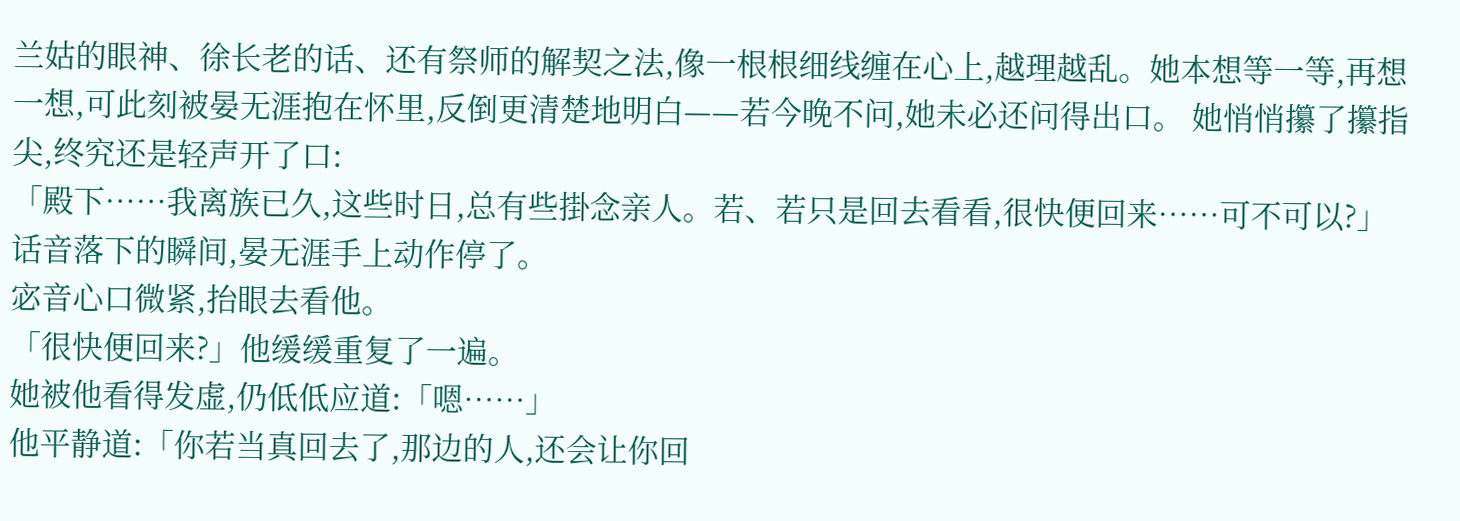兰姑的眼神、徐长老的话、还有祭师的解契之法,像一根根细线缠在心上,越理越乱。她本想等一等,再想一想,可此刻被晏无涯抱在怀里,反倒更清楚地明白——若今晚不问,她未必还问得出口。 她悄悄攥了攥指尖,终究还是轻声开了口:
「殿下……我离族已久,这些时日,总有些掛念亲人。若、若只是回去看看,很快便回来……可不可以?」
话音落下的瞬间,晏无涯手上动作停了。
宓音心口微紧,抬眼去看他。
「很快便回来?」他缓缓重复了一遍。
她被他看得发虚,仍低低应道:「嗯……」
他平静道:「你若当真回去了,那边的人,还会让你回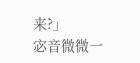来?」
宓音微微一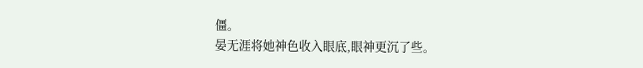僵。
晏无涯将她神色收入眼底,眼神更沉了些。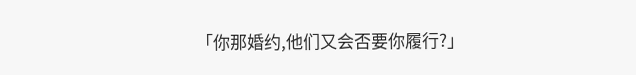「你那婚约,他们又会否要你履行?」